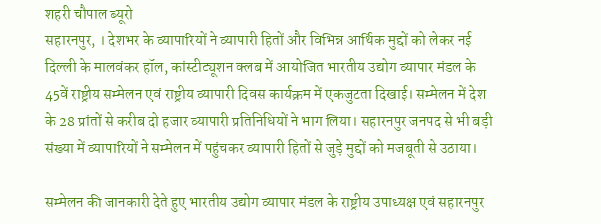शहरी चौपाल ब्यूरो
सहारनपुर, । देशभर के व्यापारियों ने व्यापारी हितों और विभिन्न आर्थिक मुद्दों को लेकर नई दिल्ली के मालवंकर हॉल, कांस्टीट्यूशन क्लब में आयोजित भारतीय उद्योग व्यापार मंडल के 45वें राष्ट्रीय सम्मेलन एवं राष्ट्रीय व्यापारी दिवस कार्यक्रम में एकजुटता दिखाई। सम्मेलन में देश के 28 प्रांतों से करीब दो हजार व्यापारी प्रतिनिधियों ने भाग लिया। सहारनपुर जनपद से भी बड़ी संख्या में व्यापारियों ने सम्मेलन में पहुंचकर व्यापारी हितों से जुड़े मुद्दों को मजबूती से उठाया।

सम्मेलन की जानकारी देते हुए भारतीय उद्योग व्यापार मंडल के राष्ट्रीय उपाध्यक्ष एवं सहारनपुर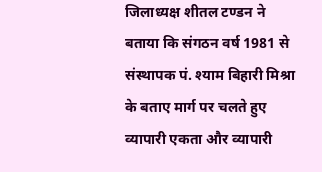जिलाध्यक्ष शीतल टण्डन ने बताया कि संगठन वर्ष 1981 से संस्थापक पं. श्याम बिहारी मिश्रा के बताए मार्ग पर चलते हुए व्यापारी एकता और व्यापारी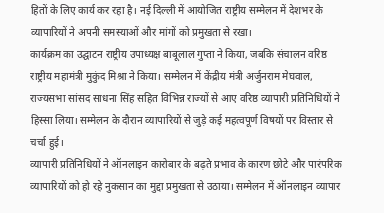हितों के लिए कार्य कर रहा है। नई दिल्ली में आयोजित राष्ट्रीय सम्मेलन में देशभर के व्यापारियों ने अपनी समस्याओं और मांगों को प्रमुखता से रखा।
कार्यक्रम का उद्घाटन राष्ट्रीय उपाध्यक्ष बाबूलाल गुप्ता ने किया, जबकि संचालन वरिष्ठ राष्ट्रीय महामंत्री मुकुंद मिश्रा ने किया। सम्मेलन में केंद्रीय मंत्री अर्जुनराम मेघवाल, राज्यसभा सांसद साधना सिंह सहित विभिन्न राज्यों से आए वरिष्ठ व्यापारी प्रतिनिधियों ने हिस्सा लिया। सम्मेलन के दौरान व्यापारियों से जुड़े कई महत्वपूर्ण विषयों पर विस्तार से चर्चा हुई।
व्यापारी प्रतिनिधियों ने ऑनलाइन कारोबार के बढ़ते प्रभाव के कारण छोटे और पारंपरिक व्यापारियों को हो रहे नुकसान का मुद्दा प्रमुखता से उठाया। सम्मेलन में ऑनलाइन व्यापार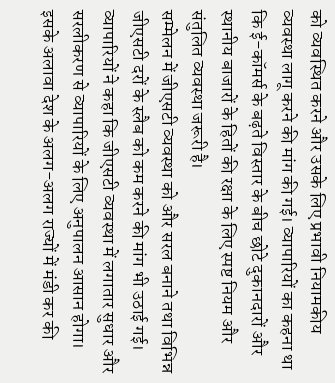को व्यवस्थित करने और उसके लिए प्रभावी नियामकीय व्यवस्था लागू करने की मांग की गई। व्यापारियों का कहना था कि ई-कॉमर्स के बढ़ते विस्तार के बीच छोटे दुकानदारों और स्थानीय बाजारों के हितों की रक्षा के लिए स्पष्ट नियम और संतुलित व्यवस्था जरूरी है।
सम्मेलन में जीएसटी व्यवस्था को और सरल बनाने तथा विभिन्न जीएसटी दरों के स्लैब को कम करने की मांग भी उठाई गई। व्यापारियों ने कहा कि जीएसटी व्यवस्था में लगातार सुधार और सरलीकरण से व्यापारियों के लिए अनुपालन आसान होगा। इसके अलावा देश के अलग-अलग राज्यों में मंडी कर की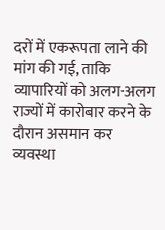दरों में एकरूपता लाने की मांग की गई, ताकि व्यापारियों को अलग-अलग राज्यों में कारोबार करने के दौरान असमान कर व्यवस्था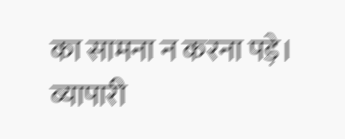का सामना न करना पड़े।
व्यापारी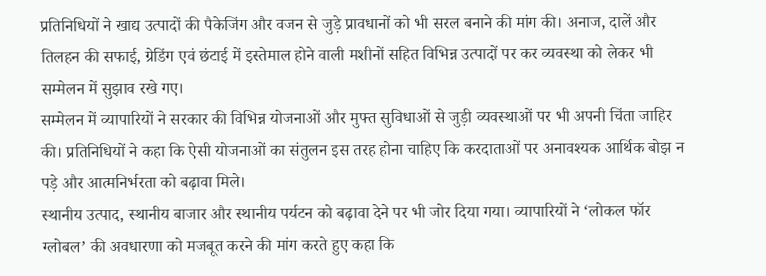प्रतिनिधियों ने खाद्य उत्पादों की पैकेजिंग और वजन से जुड़े प्रावधानों को भी सरल बनाने की मांग की। अनाज, दालें और तिलहन की सफाई, ग्रेडिंग एवं छंटाई में इस्तेमाल होने वाली मशीनों सहित विभिन्न उत्पादों पर कर व्यवस्था को लेकर भी सम्मेलन में सुझाव रखे गए।
सम्मेलन में व्यापारियों ने सरकार की विभिन्न योजनाओं और मुफ्त सुविधाओं से जुड़ी व्यवस्थाओं पर भी अपनी चिंता जाहिर की। प्रतिनिधियों ने कहा कि ऐसी योजनाओं का संतुलन इस तरह होना चाहिए कि करदाताओं पर अनावश्यक आर्थिक बोझ न पड़े और आत्मनिर्भरता को बढ़ावा मिले।
स्थानीय उत्पाद, स्थानीय बाजार और स्थानीय पर्यटन को बढ़ावा देने पर भी जोर दिया गया। व्यापारियों ने ‘लोकल फॉर ग्लोबल’ की अवधारणा को मजबूत करने की मांग करते हुए कहा कि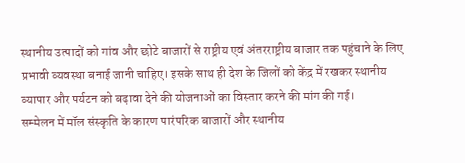स्थानीय उत्पादों को गांव और छोटे बाजारों से राष्ट्रीय एवं अंतरराष्ट्रीय बाजार तक पहुंचाने के लिए प्रभावी व्यवस्था बनाई जानी चाहिए। इसके साथ ही देश के जिलों को केंद्र में रखकर स्थानीय व्यापार और पर्यटन को बढ़ावा देने की योजनाओं का विस्तार करने की मांग की गई।
सम्मेलन में मॉल संस्कृति के कारण पारंपरिक बाजारों और स्थानीय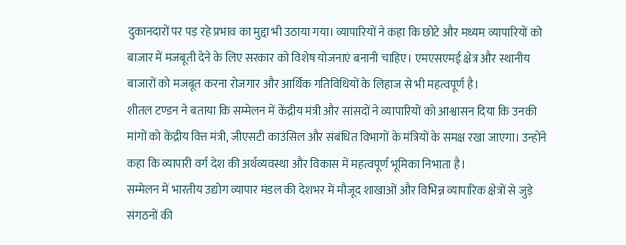दुकानदारों पर पड़ रहे प्रभाव का मुद्दा भी उठाया गया। व्यापारियों ने कहा कि छोटे और मध्यम व्यापारियों को बाजार में मजबूती देने के लिए सरकार को विशेष योजनाएं बनानी चाहिए। एमएसएमई क्षेत्र और स्थानीय बाजारों को मजबूत करना रोजगार और आर्थिक गतिविधियों के लिहाज से भी महत्वपूर्ण है।
शीतल टण्डन ने बताया कि सम्मेलन में केंद्रीय मंत्री और सांसदों ने व्यापारियों को आश्वासन दिया कि उनकी मांगों को केंद्रीय वित्त मंत्री, जीएसटी काउंसिल और संबंधित विभागों के मंत्रियों के समक्ष रखा जाएगा। उन्होंने कहा कि व्यापारी वर्ग देश की अर्थव्यवस्था और विकास में महत्वपूर्ण भूमिका निभाता है।
सम्मेलन में भारतीय उद्योग व्यापार मंडल की देशभर में मौजूद शाखाओं और विभिन्न व्यापारिक क्षेत्रों से जुड़े संगठनों की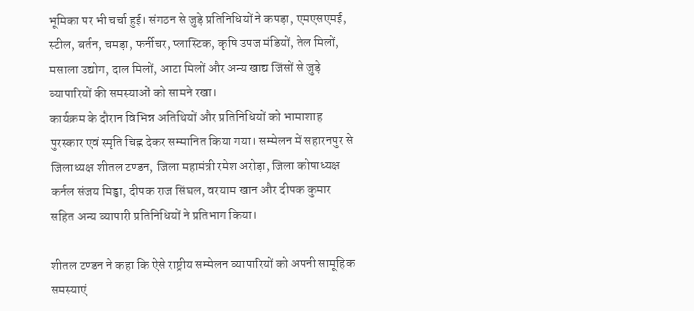भूमिका पर भी चर्चा हुई। संगठन से जुड़े प्रतिनिधियों ने कपड़ा, एमएसएमई, स्टील, बर्तन, चमड़ा, फर्नीचर, प्लास्टिक, कृषि उपज मंडियों, तेल मिलों, मसाला उद्योग, दाल मिलों, आटा मिलों और अन्य खाद्य जिंसों से जुड़े व्यापारियों की समस्याओं को सामने रखा।
कार्यक्रम के दौरान विभिन्न अतिथियों और प्रतिनिधियों को भामाशाह पुरस्कार एवं स्मृति चिह्न देकर सम्मानित किया गया। सम्मेलन में सहारनपुर से जिलाध्यक्ष शीतल टण्डन, जिला महामंत्री रमेश अरोड़ा, जिला कोषाध्यक्ष कर्नल संजय मिड्ढा, दीपक राज सिंघल, वरयाम खान और दीपक कुमार सहित अन्य व्यापारी प्रतिनिधियों ने प्रतिभाग किया।

शीतल टण्डन ने कहा कि ऐसे राष्ट्रीय सम्मेलन व्यापारियों को अपनी सामूहिक समस्याएं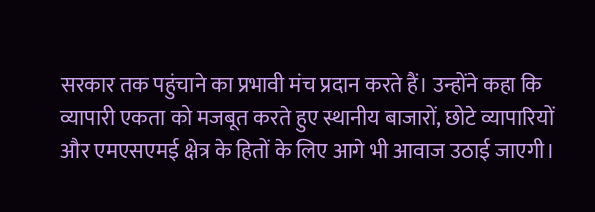सरकार तक पहुंचाने का प्रभावी मंच प्रदान करते हैं। उन्होंने कहा कि व्यापारी एकता को मजबूत करते हुए स्थानीय बाजारों, छोटे व्यापारियों और एमएसएमई क्षेत्र के हितों के लिए आगे भी आवाज उठाई जाएगी।